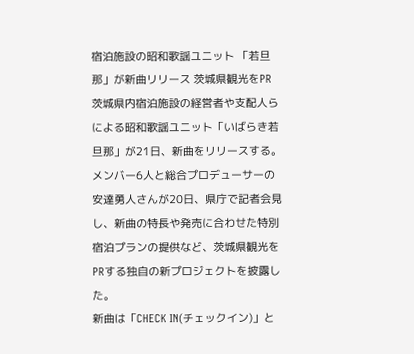宿泊施設の昭和歌謡ユニット 「若旦那」が新曲リリース 茨城県観光をPR
茨城県内宿泊施設の経営者や支配人らによる昭和歌謡ユニット「いばらき若旦那」が21日、新曲をリリースする。メンバー6人と総合プロデューサーの安達勇人さんが20日、県庁で記者会見し、新曲の特長や発売に合わせた特別宿泊プランの提供など、茨城県観光をPRする独自の新プロジェクトを披露した。
新曲は「CHECK IN(チェックイン)」と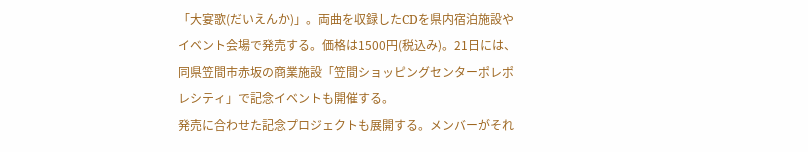「大宴歌(だいえんか)」。両曲を収録したCDを県内宿泊施設やイベント会場で発売する。価格は1500円(税込み)。21日には、同県笠間市赤坂の商業施設「笠間ショッピングセンターポレポレシティ」で記念イベントも開催する。
発売に合わせた記念プロジェクトも展開する。メンバーがそれ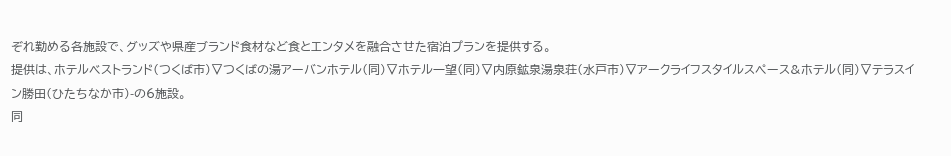ぞれ勤める各施設で、グッズや県産ブランド食材など食とエンタメを融合させた宿泊プランを提供する。
提供は、ホテルベストランド(つくば市)▽つくばの湯アーバンホテル(同)▽ホテル一望(同)▽内原鉱泉湯泉荘(水戸市)▽アークライフスタイルスペース&ホテル(同)▽テラスイン勝田(ひたちなか市)-の6施設。
同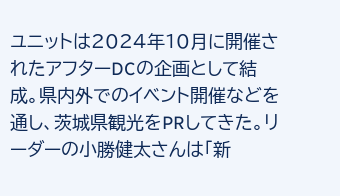ユニットは2024年10月に開催されたアフターDCの企画として結成。県内外でのイベント開催などを通し、茨城県観光をPRしてきた。リーダーの小勝健太さんは「新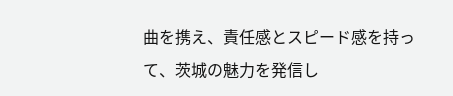曲を携え、責任感とスピード感を持って、茨城の魅力を発信し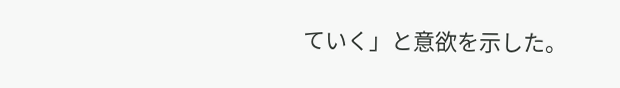ていく」と意欲を示した。